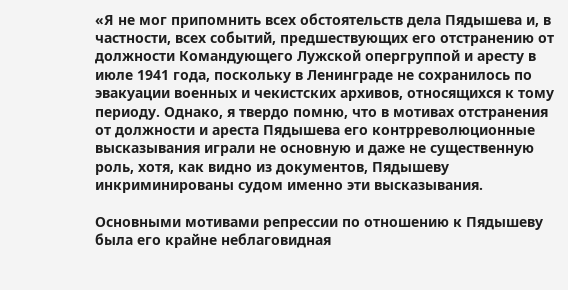«Я не мог припомнить всех обстоятельств дела Пядышева и, в частности, всех событий, предшествующих его отстранению от должности Командующего Лужской опергруппой и аресту в июле 1941 года, поскольку в Ленинграде не сохранилось по эвакуации военных и чекистских архивов, относящихся к тому периоду. Однако, я твердо помню, что в мотивах отстранения от должности и ареста Пядышева его контрреволюционные высказывания играли не основную и даже не существенную роль, хотя, как видно из документов, Пядышеву инкриминированы судом именно эти высказывания.

Основными мотивами репрессии по отношению к Пядышеву была его крайне неблаговидная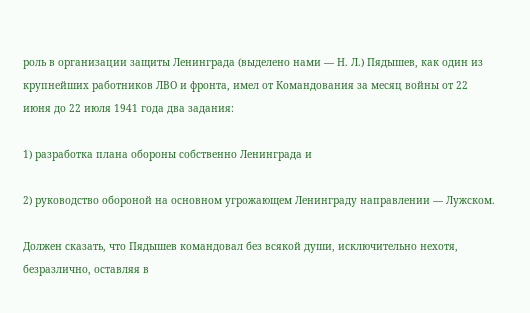роль в организации защиты Ленинграда (выделено нами — Н. Л.) Пядышев, как один из крупнейших работников ЛВО и фронта, имел от Командования за месяц войны от 22 июня до 22 июля 1941 года два задания:

1) разработка плана обороны собственно Ленинграда и

2) руководство обороной на основном угрожающем Ленинграду направлении — Лужском.

Должен сказать, что Пядышев командовал без всякой души, исключительно нехотя, безразлично, оставляя в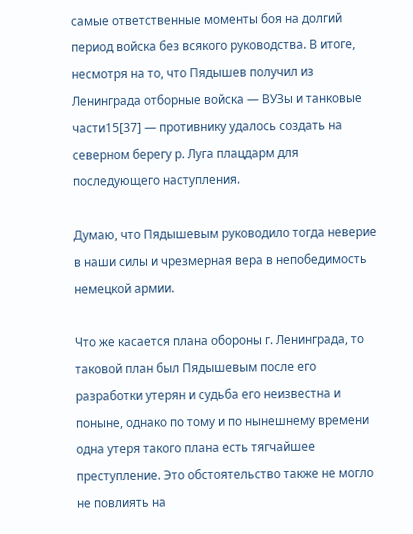самые ответственные моменты боя на долгий период войска без всякого руководства. В итоге, несмотря на то, что Пядышев получил из Ленинграда отборные войска — ВУЗы и танковые части15[37] — противнику удалось создать на северном берегу р. Луга плацдарм для последующего наступления.

Думаю, что Пядышевым руководило тогда неверие в наши силы и чрезмерная вера в непобедимость немецкой армии.

Что же касается плана обороны г. Ленинграда, то таковой план был Пядышевым после его разработки утерян и судьба его неизвестна и поныне, однако по тому и по нынешнему времени одна утеря такого плана есть тягчайшее преступление. Это обстоятельство также не могло не повлиять на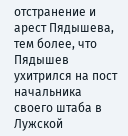отстранение и арест Пядышева, тем более, что Пядышев ухитрился на пост начальника своего штаба в Лужской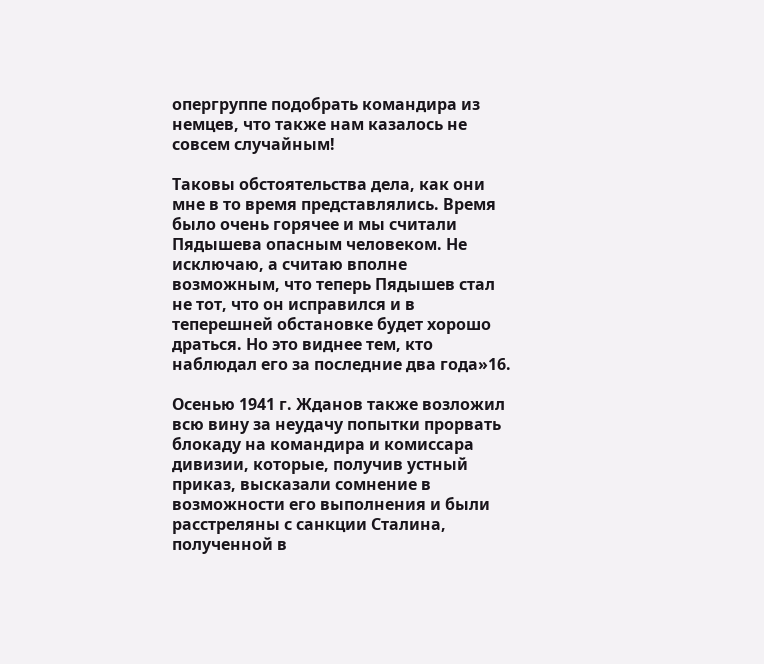опергруппе подобрать командира из немцев, что также нам казалось не совсем случайным!

Таковы обстоятельства дела, как они мне в то время представлялись. Время было очень горячее и мы считали Пядышева опасным человеком. Не исключаю, а считаю вполне возможным, что теперь Пядышев стал не тот, что он исправился и в теперешней обстановке будет хорошо драться. Но это виднее тем, кто наблюдал его за последние два года»16.

Осенью 1941 г. Жданов также возложил всю вину за неудачу попытки прорвать блокаду на командира и комиссара дивизии, которые, получив устный приказ, высказали сомнение в возможности его выполнения и были расстреляны с санкции Сталина, полученной в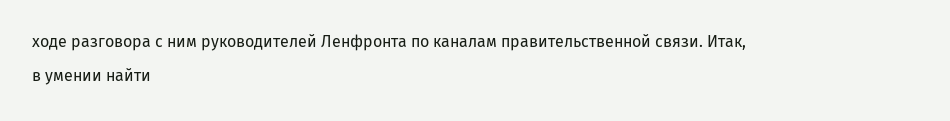ходе разговора с ним руководителей Ленфронта по каналам правительственной связи. Итак, в умении найти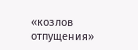«козлов отпущения»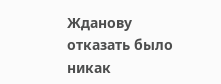Жданову отказать было никак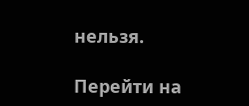нельзя.

Перейти на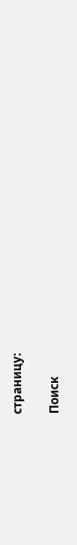страницу:

Поиск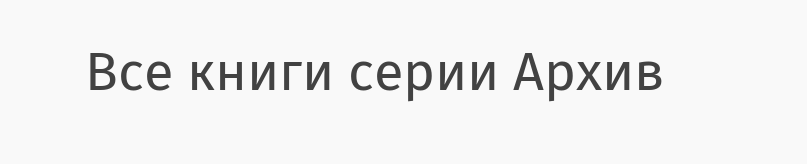Все книги серии Архив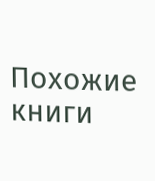Похожие книги